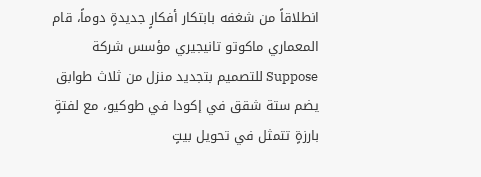انطلاقاً من شغفه بابتكار أفكارٍ جديدةٍ دوماً، قام المعماري ماكوتو تانيجيري مؤسس شركة Suppose للتصميم بتجديد منزل من ثلاث طوابق يضم ستة شقق في إكودا في طوكيو، مع لفتةٍ بارزةٍ تتمثل في تحويل بيتٍ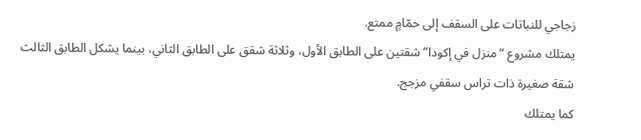زجاجي للنباتات على السقف إلى حمّامٍ ممتع.
يمتلك مشروع “منزل في إكودا” شقتين على الطابق الأول، وثلاثة شقق على الطابق الثاني، بينما يشكل الطابق الثالث شقة صغيرة ذات تراس سقفي مزجج.
كما يمتلك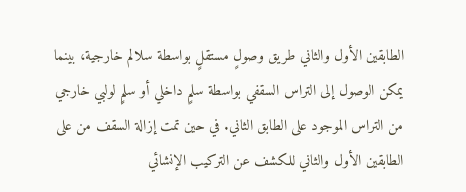الطابقين الأول والثاني طريق وصولٍ مستقلٍ بواسطة سلالم خارجية، بينما يمكن الوصول إلى التراس السقفي بواسطة سلمٍ داخلي أو سلمٍ لولبي خارجي من التراس الموجود على الطابق الثاني. في حين تمت إزالة السقف من على الطابقين الأول والثاني للكشف عن التركيب الإنشائي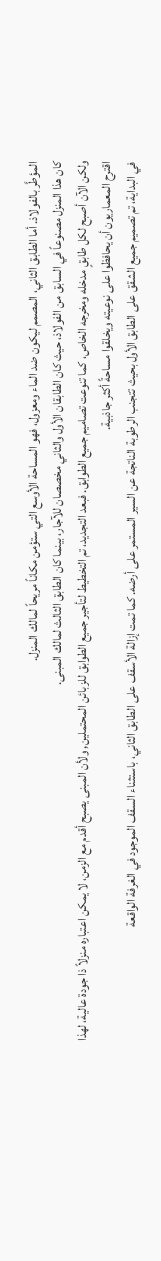المؤطَّر بالفولاذ. أما الطابق الثاني، المصمم ليكون ضد الماء ومعزول، فهو المساحة الأوسع التي ستؤمن مكاناً مريحاً لمالك المنزل.
كان هذا المنزل مصنوعاً في السابق من الفولاذ، حيث كان الطابقان الأول والثاني مخصصان للآجار، بينما كان الطابق الثالث لمالك المبنى.
ولكن الآن أصبح لكل طابقٍ مدخله ومخرجه الخاص، كما تنوعت تصاميم جميع الطوابق. فبعد التجديد، تم التخطيط لتأجير جميع الطوابق للزبائن المحتملين, ولأن المبنى يصبح أقدم مع الزمن، لا يمكن اعتباره منزلاً ذا جودة عالية، لهذا اقترح المعماريون أن يحافظوا على نوعيته ويخلقوا مساحةً أكثر جاذبية.
في البداية، تم تصميم جميع الشقق على الطابق الأول بحيث تتجنب الرطوبة الناتجة عن السير المستمر على أرضه. كما تمت إزالة الأسقف على الطابق الثاني، باستثناء السقف الموجود في الغرفة الواقعة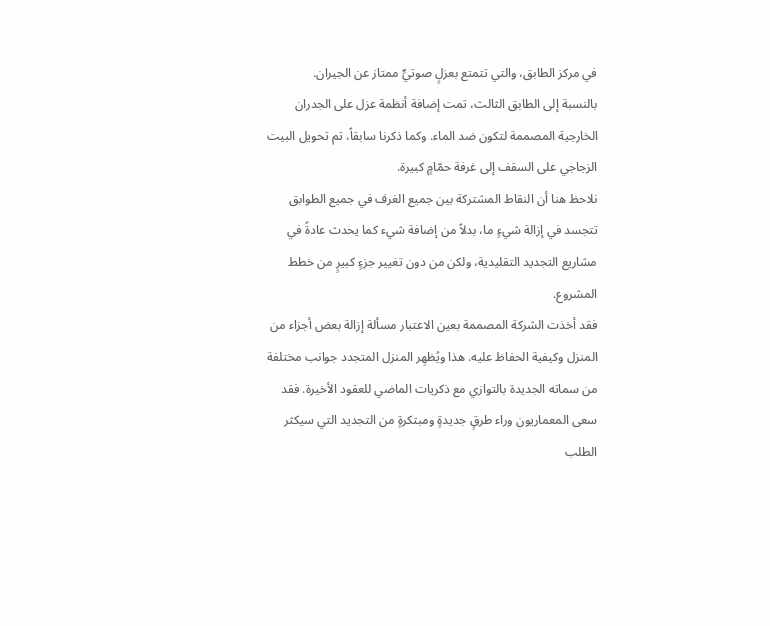في مركز الطابق، والتي تتمتع بعزلٍ صوتيٍّ ممتاز عن الجيران.
بالنسبة إلى الطابق الثالث، تمت إضافة أنظمة عزل على الجدران الخارجية المصممة لتكون ضد الماء. وكما ذكرنا سابقاً، تم تحويل البيت الزجاجي على السقف إلى غرفة حمّامٍ كبيرة.
نلاحظ هنا أن النقاط المشتركة بين جميع الغرف في جميع الطوابق تتجسد في إزالة شيءٍ ما، بدلاً من إضافة شيء كما يحدث عادةً في مشاريع التجديد التقليدية، ولكن من دون تغيير جزءٍ كبيرٍ من خطط المشروع.
فقد أخذت الشركة المصممة بعين الاعتبار مسألة إزالة بعض أجزاء من المنزل وكيفية الحفاظ عليه. هذا ويُظهِر المنزل المتجدد جوانب مختلفة من سماته الجديدة بالتوازي مع ذكريات الماضي للعقود الأخيرة. فقد سعى المعماريون وراء طرقٍ جديدةٍ ومبتكرةٍ من التجديد التي سيكثر الطلب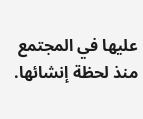عليها في المجتمع منذ لحظة إنشائها.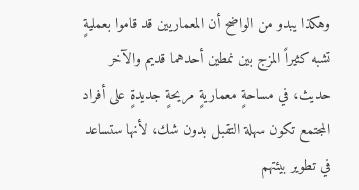وهكذا يبدو من الواضح أن المعماريين قد قاموا بعمليةٍ تشبه كثيراً المزج بين نمطين أحدهما قديم والآخر حديث، في مساحةٍ معماريةٍ مريحةٍ جديدةٍ على أفراد المجتمع تكون سهلة التقبل بدون شك، لأنها ستساعد في تطوير بيئتهم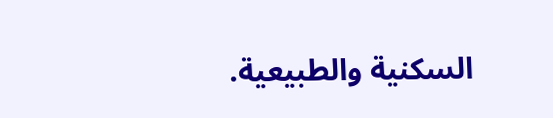السكنية والطبيعية.